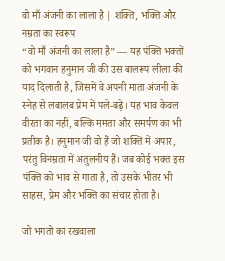वो माँ अंजनी का लाला है | शक्ति, भक्ति और नम्रता का स्वरूप
“वो माँ अंजनी का लाला है” — यह पंक्ति भक्तों को भगवान हनुमान जी की उस बालरूप लीला की याद दिलाती है, जिसमें वे अपनी माता अंजनी के स्नेह से लबालब प्रेम में पले-बढ़े। यह भाव केवल वीरता का नहीं, बल्कि ममता और समर्पण का भी प्रतीक है। हनुमान जी वो हैं जो शक्ति में अपार, परंतु विनम्रता में अतुलनीय हैं। जब कोई भक्त इस पंक्ति को भाव से गाता है, तो उसके भीतर भी साहस, प्रेम और भक्ति का संचार होता है।

जो भगतो का रखवाला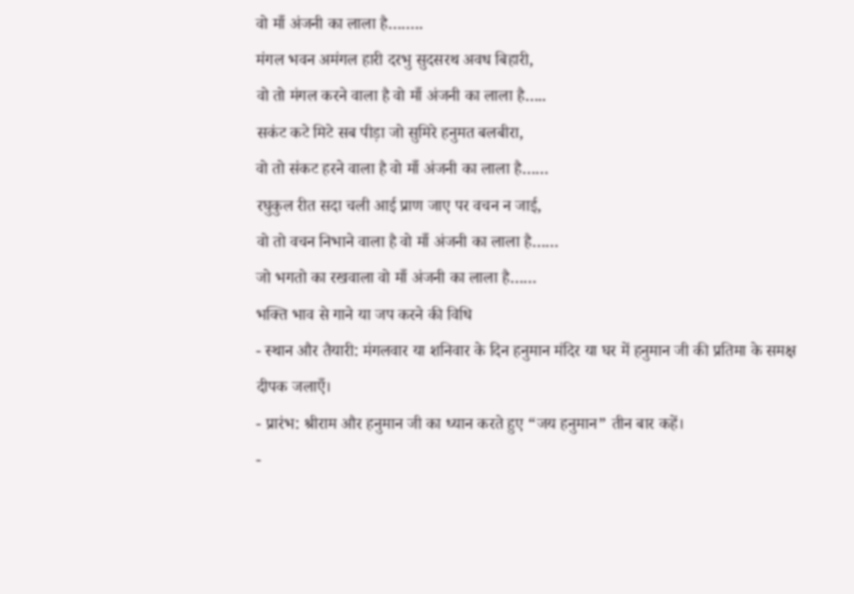वो माँ अंजनी का लाला है……..
मंगल भवन अमंगल हारी दरभु सुदसरथ अवध बिहारी,
वो तो मंगल करने वाला है वो माँ अंजनी का लाला है…..
सकंट कटे मिटे सब पीड़ा जो सुमिरे हनुमत बलबीरा,
वो तो संकट हरने वाला है वो माँ अंजनी का लाला है……
रघुकुल रीत सदा चली आई प्राण जाए पर वचन न जाई,
वो तो वचन निभाने वाला है वो माँ अंजनी का लाला है……
जो भगतो का रखवाला वो माँ अंजनी का लाला है……
भक्ति भाव से गाने या जप करने की विधि
- स्थान और तैयारी: मंगलवार या शनिवार के दिन हनुमान मंदिर या घर में हनुमान जी की प्रतिमा के समक्ष दीपक जलाएँ।
- प्रारंभ: श्रीराम और हनुमान जी का ध्यान करते हुए “जय हनुमान” तीन बार कहें।
-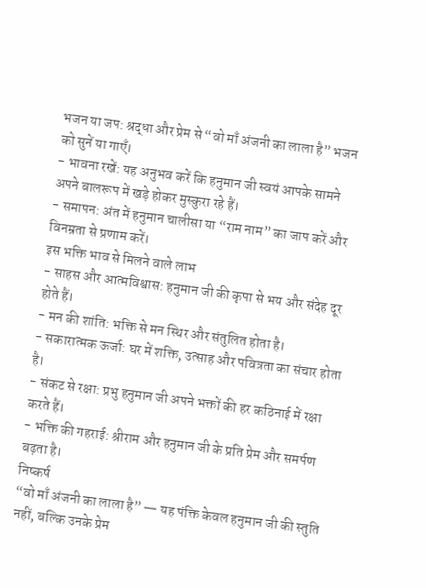भजन या जप: श्रद्धा और प्रेम से “वो माँ अंजनी का लाला है” भजन को सुनें या गाएँ।
- भावना रखें: यह अनुभव करें कि हनुमान जी स्वयं आपके सामने अपने बालरूप में खड़े होकर मुस्कुरा रहे हैं।
- समापन: अंत में हनुमान चालीसा या “राम नाम” का जाप करें और विनम्रता से प्रणाम करें।
इस भक्ति भाव से मिलने वाले लाभ
- साहस और आत्मविश्वास: हनुमान जी की कृपा से भय और संदेह दूर होते हैं।
- मन की शांति: भक्ति से मन स्थिर और संतुलित होता है।
- सकारात्मक ऊर्जा: घर में शक्ति, उत्साह और पवित्रता का संचार होता है।
- संकट से रक्षा: प्रभु हनुमान जी अपने भक्तों की हर कठिनाई में रक्षा करते हैं।
- भक्ति की गहराई: श्रीराम और हनुमान जी के प्रति प्रेम और समर्पण बढ़ता है।
निष्कर्ष
“वो माँ अंजनी का लाला है” — यह पंक्ति केवल हनुमान जी की स्तुति नहीं, बल्कि उनके प्रेम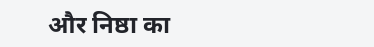और निष्ठा का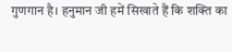गुणगान है। हनुमान जी हमें सिखाते हैं कि शक्ति का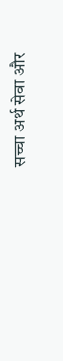सच्चा अर्थ सेवा और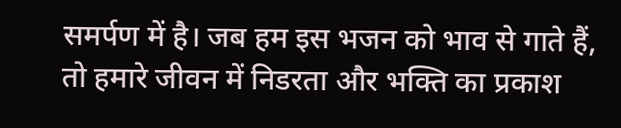समर्पण में है। जब हम इस भजन को भाव से गाते हैं, तो हमारे जीवन में निडरता और भक्ति का प्रकाश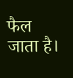फैल जाता है।